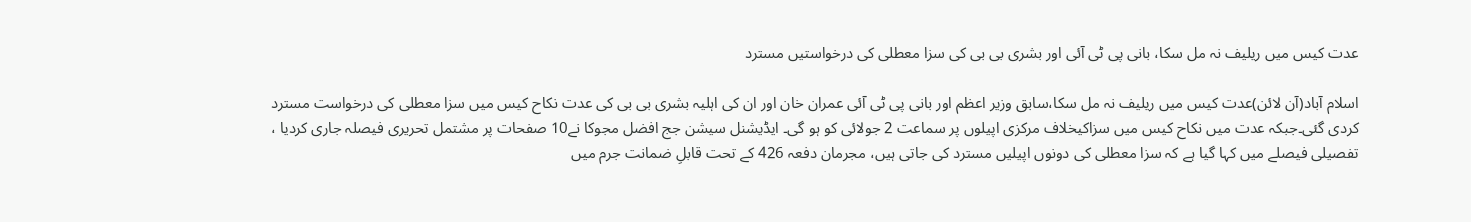عدت کیس میں ریلیف نہ مل سکا، بانی پی ٹی آئی اور بشری بی بی کی سزا معطلی کی درخواستیں مسترد

اسلام آباد(آن لائن)عدت کیس میں ریلیف نہ مل سکا،سابق وزیر اعظم اور بانی پی ٹی آئی عمران خان اور ان کی اہلیہ بشری بی بی کی عدت نکاح کیس میں سزا معطلی کی درخواست مسترد کردی گئی۔جبکہ عدت میں نکاح کیس میں سزاکیخلاف مرکزی اپیلوں پر سماعت 2 جولائی کو ہو گی۔ ایڈیشنل سیشن جج افضل مجوکا نے10 صفحات پر مشتمل تحریری فیصلہ جاری کردیا ، تفصیلی فیصلے میں کہا گیا ہے کہ سزا معطلی کی دونوں اپیلیں مسترد کی جاتی ہیں، مجرمان دفعہ 426 کے تحت قابلِ ضمانت جرم میں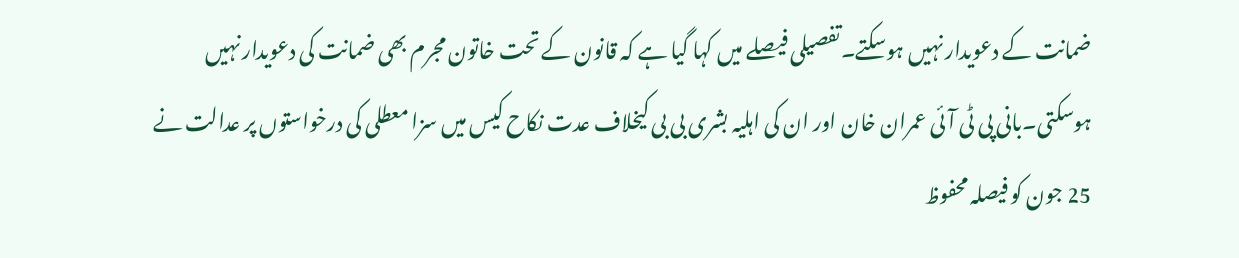ضمانت کے دعویدار نہیں ہوسکتے۔تفصیلی فیصلے میں کہا گیا ہے کہ قانون کے تحت خاتون مجرم بھی ضمانت کی دعویدار نہیں ہوسکتی۔بانی پی ٹی آئی عمران خان اور ان کی اہلیہ بشری بی بی کیخلاف عدت نکاح کیس میں سزا معطلی کی درخواستوں پر عدالت نے 25 جون کو فیصلہ محفوظ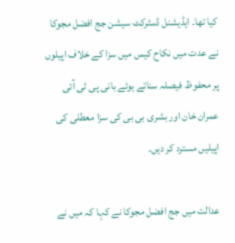کیا تھا۔ ایڈیشنل ڈسٹرکٹ سیشن جج افضل مجوکا نے عدت میں نکاح کیس میں سزا کے خلاف اپیلوں پر محفوظ فیصلہ سناتے ہوئے بانی پی ٹی آئی عمران خان اور بشری بی بی کی سزا معطلی کی اپیلیں مسترد کر دیں۔

عدالت میں جج افضل مجوکا نے کہا کہ میں نے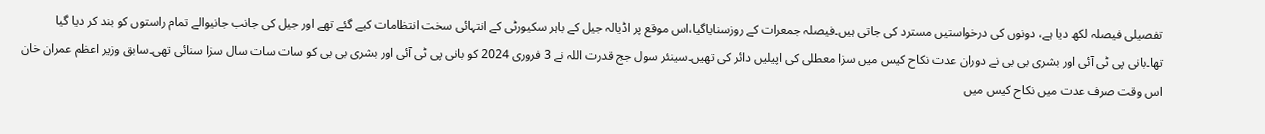تفصیلی فیصلہ لکھ دیا ہے، دونوں کی درخواستیں مسترد کی جاتی ہیں۔فیصلہ جمعرات کے روزسنایاگیا،اس موقع پر اڈیالہ جیل کے باہر سکیورٹی کے انتہائی سخت انتظامات کیے گئے تھے اور جیل کی جانب جانیوالے تمام راستوں کو بند کر دیا گیا تھا۔بانی پی ٹی آئی اور بشری بی بی نے دوران عدت نکاح کیس میں سزا معطلی کی اپیلیں دائر کی تھیں۔سینئر سول جج قدرت اللہ نے 3 فروری 2024 کو بانی پی ٹی آئی اور بشری بی بی کو سات سات سال سزا سنائی تھی۔سابق وزیر اعظم عمران خان اس وقت صرف عدت میں نکاح کیس میں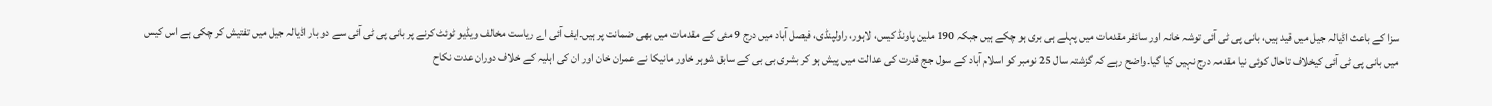سزا کے باعث اڈیالہ جیل میں قید ہیں، بانی پی ٹی آئی توشہ خانہ اور سائفر مقدمات میں پہلے ہی بری ہو چکے ہیں جبکہ 190 ملین پاونڈ کیس، لاہور، راولپنڈی، فیصل آباد میں درج 9 مئی کے مقدمات میں بھی ضمانت پر ہیں۔ایف آئی اے ریاست مخالف ویڈیو ٹوئٹ کرنے پر بانی پی ٹی آئی سے دو بار اڈیالہ جیل میں تفتیش کر چکی ہے اس کیس میں بانی پی ٹی آئی کیخلاف تاحال کوئی نیا مقدمہ درج نہیں کیا گیا۔واضح رہے کہ گزشتہ سال 25 نومبر کو اسلام آباد کے سول جج قدرت کی عدالت میں پیش ہو کر بشری بی بی کے سابق شوہر خاور مانیکا نے عمران خان اور ان کی اہلیہ کے خلاف دوران عدت نکاح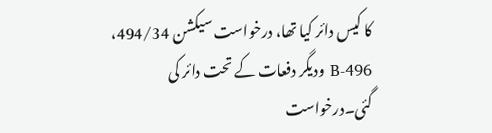کا کیس دائر کیا تھا، درخواست سیکشن 494/34، B-496 ودیگر دفعات کے تحت دائر کی گئی۔درخواست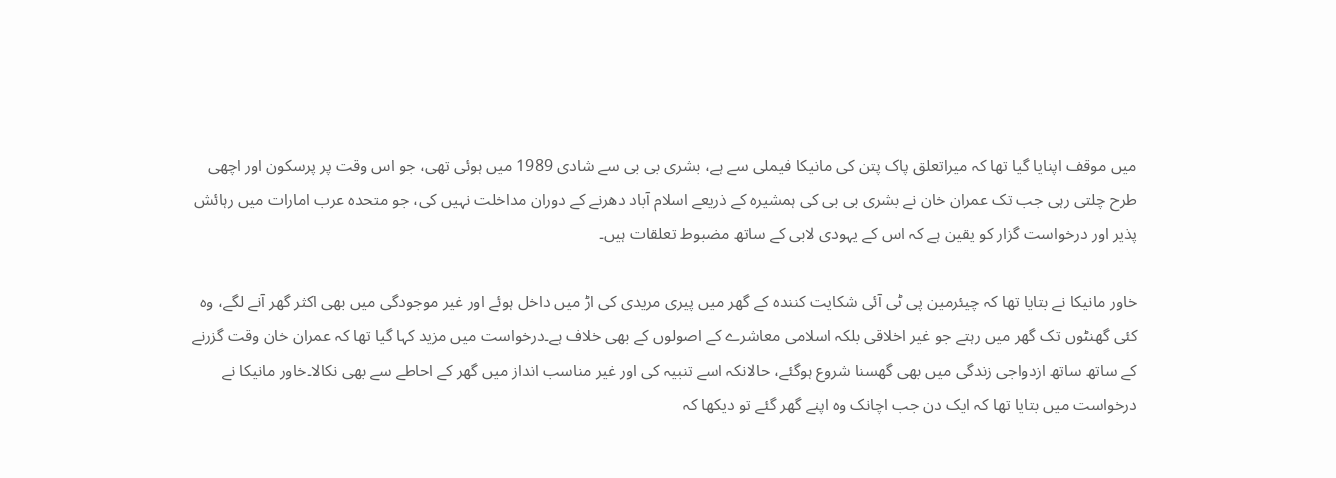میں موقف اپنایا گیا تھا کہ میراتعلق پاک پتن کی مانیکا فیملی سے ہے، بشری بی بی سے شادی 1989 میں ہوئی تھی، جو اس وقت پر پرسکون اور اچھی طرح چلتی رہی جب تک عمران خان نے بشری بی بی کی ہمشیرہ کے ذریعے اسلام آباد دھرنے کے دوران مداخلت نہیں کی، جو متحدہ عرب امارات میں رہائش پذیر اور درخواست گزار کو یقین ہے کہ اس کے یہودی لابی کے ساتھ مضبوط تعلقات ہیں۔

خاور مانیکا نے بتایا تھا کہ چیئرمین پی ٹی آئی شکایت کنندہ کے گھر میں پیری مریدی کی اڑ میں داخل ہوئے اور غیر موجودگی میں بھی اکثر گھر آنے لگے، وہ کئی گھنٹوں تک گھر میں رہتے جو غیر اخلاقی بلکہ اسلامی معاشرے کے اصولوں کے بھی خلاف ہے۔درخواست میں مزید کہا گیا تھا کہ عمران خان وقت گزرنے کے ساتھ ساتھ ازدواجی زندگی میں بھی گھسنا شروع ہوگئے، حالانکہ اسے تنبیہ کی اور غیر مناسب انداز میں گھر کے احاطے سے بھی نکالا۔خاور مانیکا نے درخواست میں بتایا تھا کہ ایک دن جب اچانک وہ اپنے گھر گئے تو دیکھا کہ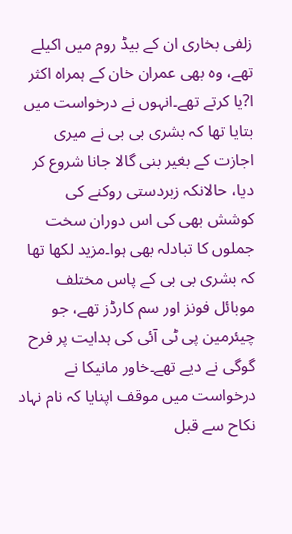زلفی بخاری ان کے بیڈ روم میں اکیلے تھے، وہ بھی عمران خان کے ہمراہ اکثر ا?یا کرتے تھے۔انہوں نے درخواست میں بتایا تھا کہ بشری بی بی نے میری اجازت کے بغیر بنی گالا جانا شروع کر دیا، حالانکہ زبردستی روکنے کی کوشش بھی کی اس دوران سخت جملوں کا تبادلہ بھی ہوا۔مزید لکھا تھا کہ بشری بی بی کے پاس مختلف موبائل فونز اور سم کارڈز تھے، جو چیئرمین پی ٹی آئی کی ہدایت پر فرح گوگی نے دیے تھے۔خاور مانیکا نے درخواست میں موقف اپنایا کہ نام نہاد نکاح سے قبل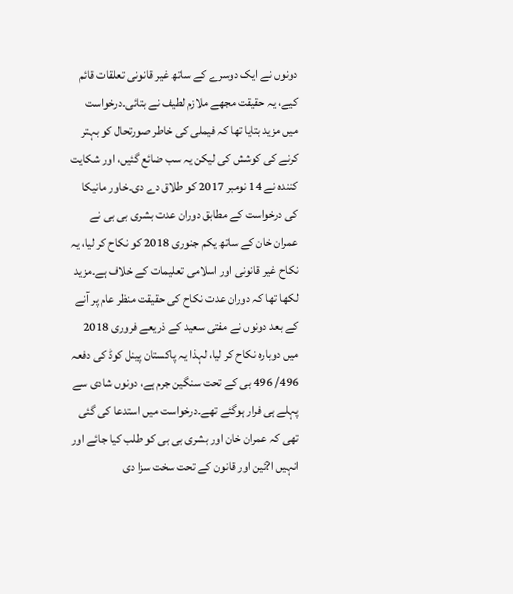دونوں نے ایک دوسرے کے ساتھ غیر قانونی تعلقات قائم کیے، یہ حقیقت مجھے ملازم لطیف نے بتائی۔درخواست میں مزید بتایا تھا کہ فیملی کی خاطر صورتحال کو بہتر کرنے کی کوشش کی لیکن یہ سب ضائع گئیں، اور شکایت کنندہ نے 14 نومبر 2017 کو طلاق دے دی۔خاور مانیکا کی درخواست کے مطابق دوران عدت بشری بی بی نے عمران خان کے ساتھ یکم جنوری 2018 کو نکاح کر لیا، یہ نکاح غیر قانونی اور اسلامی تعلیمات کے خلاف ہے۔مزید لکھا تھا کہ دوران عدت نکاح کی حقیقت منظر عام پر آنے کے بعد دونوں نے مفتی سعید کے ذریعے فروری 2018 میں دوبارہ نکاح کر لیا، لہذا یہ پاکستان پینل کوڈ کی دفعہ 496/ 496 بی کے تحت سنگین جرم ہے، دونوں شادی سے پہلے ہی فرار ہوگئے تھے۔درخواست میں استدعا کی گئی تھی کہ عمران خان اور بشری بی بی کو طلب کیا جائے اور انہیں ا?ئین اور قانون کے تحت سخت سزا دی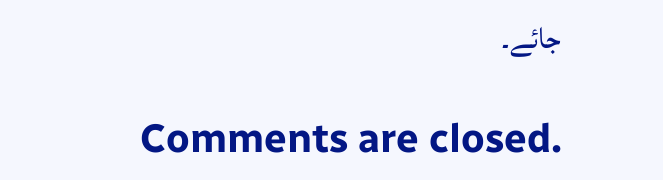جائے۔

Comments are closed.